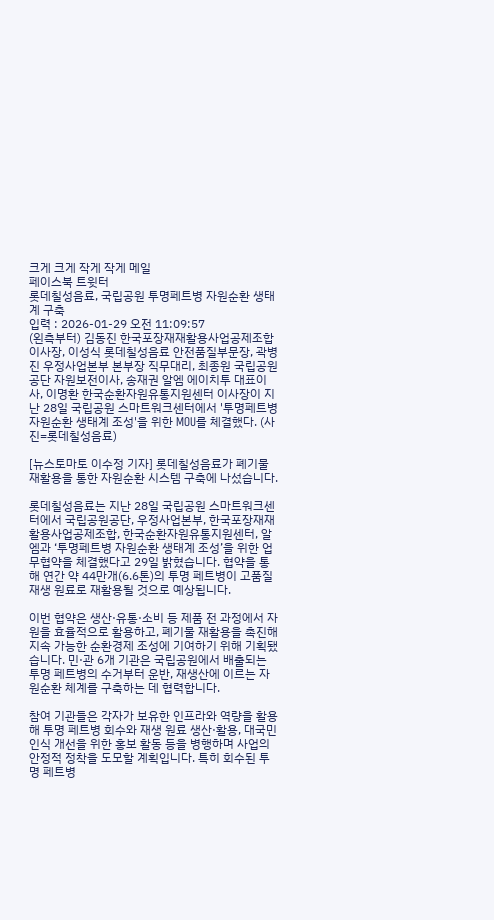크게 크게 작게 작게 메일
페이스북 트윗터
롯데칠성음료, 국립공원 투명페트병 자원순환 생태계 구축
입력 : 2026-01-29 오전 11:09:57
(왼측부터) 김동진 한국포장재재활용사업공제조합 이사장, 이성식 롯데칠성음료 안전품질부문장, 곽병진 우정사업본부 본부장 직무대리, 최종원 국립공원공단 자원보전이사, 송재권 알엠 에이치투 대표이사, 이명환 한국순환자원유통지원센터 이사장이 지난 28일 국립공원 스마트워크센터에서 '투명페트병 자원순환 생태계 조성'을 위한 MOU를 체결했다. (사진=롯데칠성음료)

[뉴스토마토 이수정 기자] 롯데칠성음료가 폐기물 재활용을 통한 자원순환 시스템 구축에 나섰습니다.

롯데칠성음료는 지난 28일 국립공원 스마트워크센터에서 국립공원공단, 우정사업본부, 한국포장재재활용사업공제조합, 한국순환자원유통지원센터, 알엠과 ‘투명페트병 자원순환 생태계 조성’을 위한 업무협약을 체결했다고 29일 밝혔습니다. 협약을 통해 연간 약 44만개(6.6톤)의 투명 페트병이 고품질 재생 원료로 재활용될 것으로 예상됩니다.

이번 협약은 생산·유통·소비 등 제품 전 과정에서 자원을 효율적으로 활용하고, 폐기물 재활용을 촉진해 지속 가능한 순환경제 조성에 기여하기 위해 기획됐습니다. 민·관 6개 기관은 국립공원에서 배출되는 투명 페트병의 수거부터 운반, 재생산에 이르는 자원순환 체계를 구축하는 데 협력합니다.

참여 기관들은 각자가 보유한 인프라와 역량을 활용해 투명 페트병 회수와 재생 원료 생산·활용, 대국민 인식 개선을 위한 홍보 활동 등을 병행하며 사업의 안정적 정착을 도모할 계획입니다. 특히 회수된 투명 페트병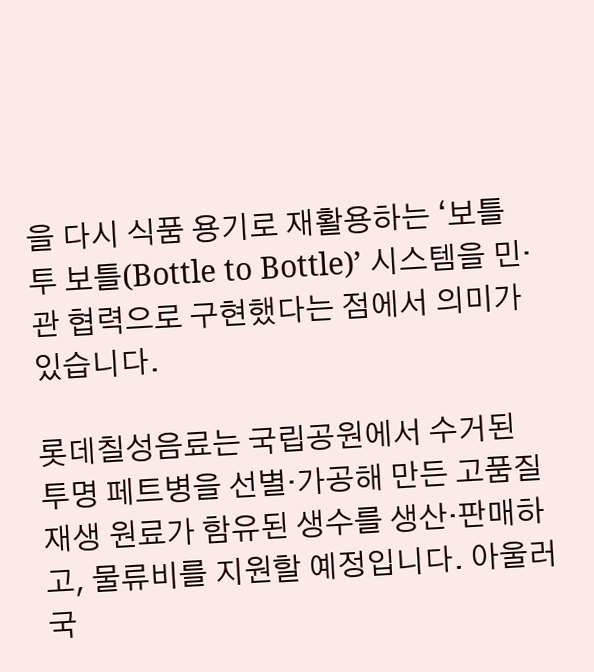을 다시 식품 용기로 재활용하는 ‘보틀 투 보틀(Bottle to Bottle)’ 시스템을 민·관 협력으로 구현했다는 점에서 의미가 있습니다.

롯데칠성음료는 국립공원에서 수거된 투명 페트병을 선별·가공해 만든 고품질 재생 원료가 함유된 생수를 생산·판매하고, 물류비를 지원할 예정입니다. 아울러 국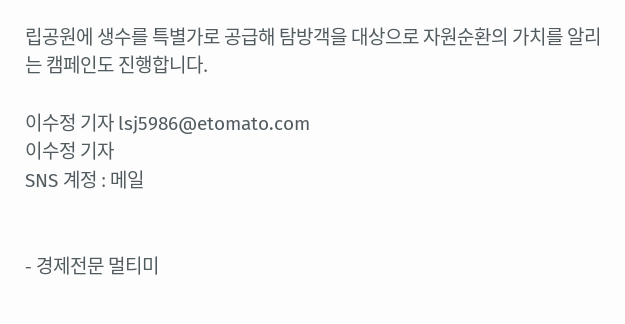립공원에 생수를 특별가로 공급해 탐방객을 대상으로 자원순환의 가치를 알리는 캠페인도 진행합니다.

이수정 기자 lsj5986@etomato.com
이수정 기자
SNS 계정 : 메일


- 경제전문 멀티미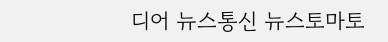디어 뉴스통신 뉴스토마토